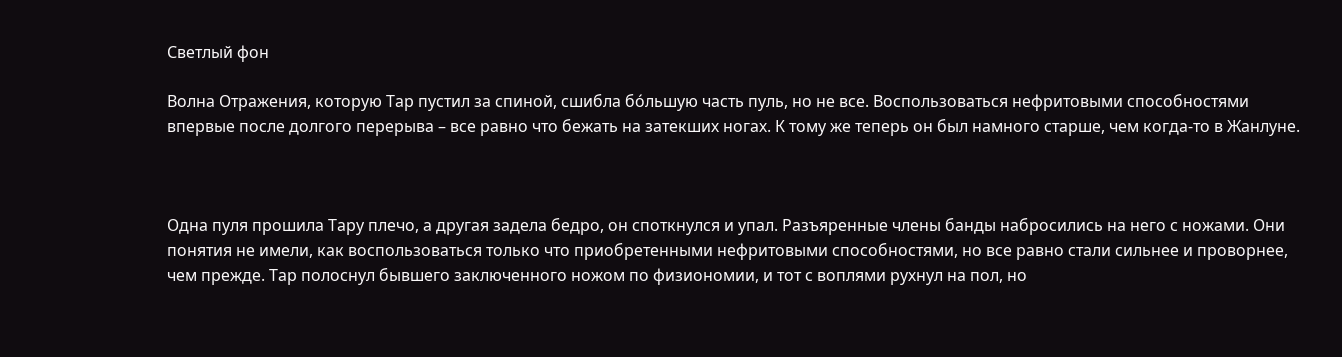Светлый фон

Волна Отражения, которую Тар пустил за спиной, сшибла бо́льшую часть пуль, но не все. Воспользоваться нефритовыми способностями впервые после долгого перерыва – все равно что бежать на затекших ногах. К тому же теперь он был намного старше, чем когда-то в Жанлуне.



Одна пуля прошила Тару плечо, а другая задела бедро, он споткнулся и упал. Разъяренные члены банды набросились на него с ножами. Они понятия не имели, как воспользоваться только что приобретенными нефритовыми способностями, но все равно стали сильнее и проворнее, чем прежде. Тар полоснул бывшего заключенного ножом по физиономии, и тот с воплями рухнул на пол, но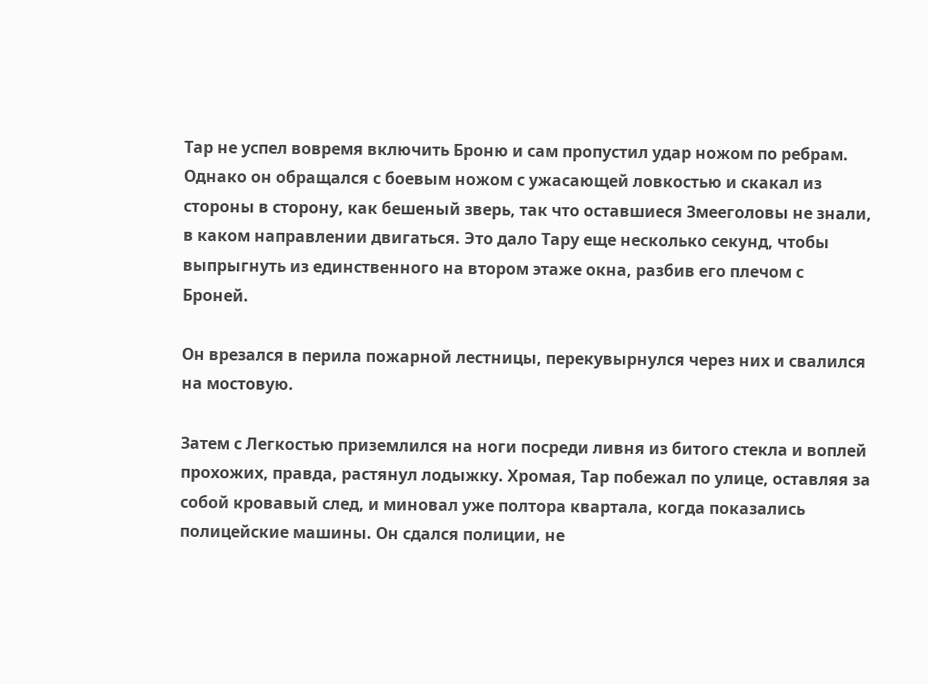Тар не успел вовремя включить Броню и сам пропустил удар ножом по ребрам. Однако он обращался с боевым ножом с ужасающей ловкостью и скакал из стороны в сторону, как бешеный зверь, так что оставшиеся Змееголовы не знали, в каком направлении двигаться. Это дало Тару еще несколько секунд, чтобы выпрыгнуть из единственного на втором этаже окна, разбив его плечом с Броней.

Он врезался в перила пожарной лестницы, перекувырнулся через них и свалился на мостовую.

Затем с Легкостью приземлился на ноги посреди ливня из битого стекла и воплей прохожих, правда, растянул лодыжку. Хромая, Тар побежал по улице, оставляя за собой кровавый след, и миновал уже полтора квартала, когда показались полицейские машины. Он сдался полиции, не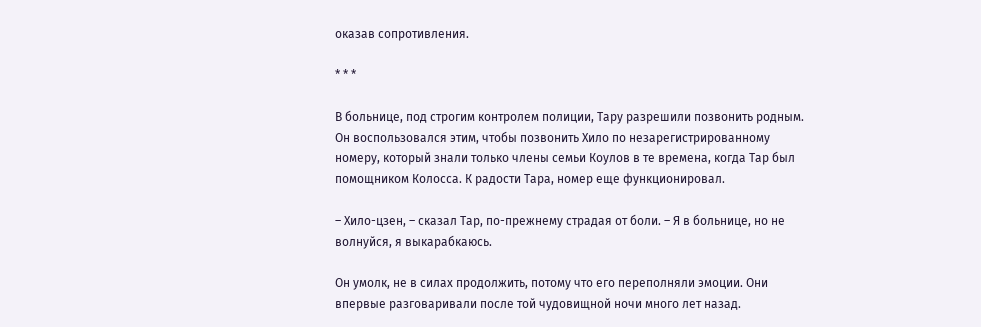оказав сопротивления.

* * *

В больнице, под строгим контролем полиции, Тару разрешили позвонить родным. Он воспользовался этим, чтобы позвонить Хило по незарегистрированному номеру, который знали только члены семьи Коулов в те времена, когда Тар был помощником Колосса. К радости Тара, номер еще функционировал.

– Хило-цзен, – сказал Тар, по-прежнему страдая от боли. – Я в больнице, но не волнуйся, я выкарабкаюсь.

Он умолк, не в силах продолжить, потому что его переполняли эмоции. Они впервые разговаривали после той чудовищной ночи много лет назад.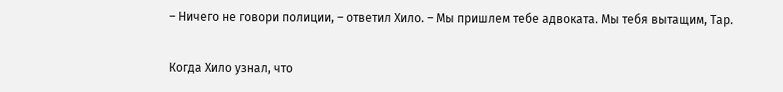– Ничего не говори полиции, – ответил Хило. – Мы пришлем тебе адвоката. Мы тебя вытащим, Тар.

Когда Хило узнал, что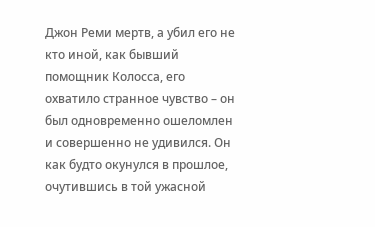Джон Реми мертв, а убил его не кто иной, как бывший помощник Колосса, его охватило странное чувство – он был одновременно ошеломлен и совершенно не удивился. Он как будто окунулся в прошлое, очутившись в той ужасной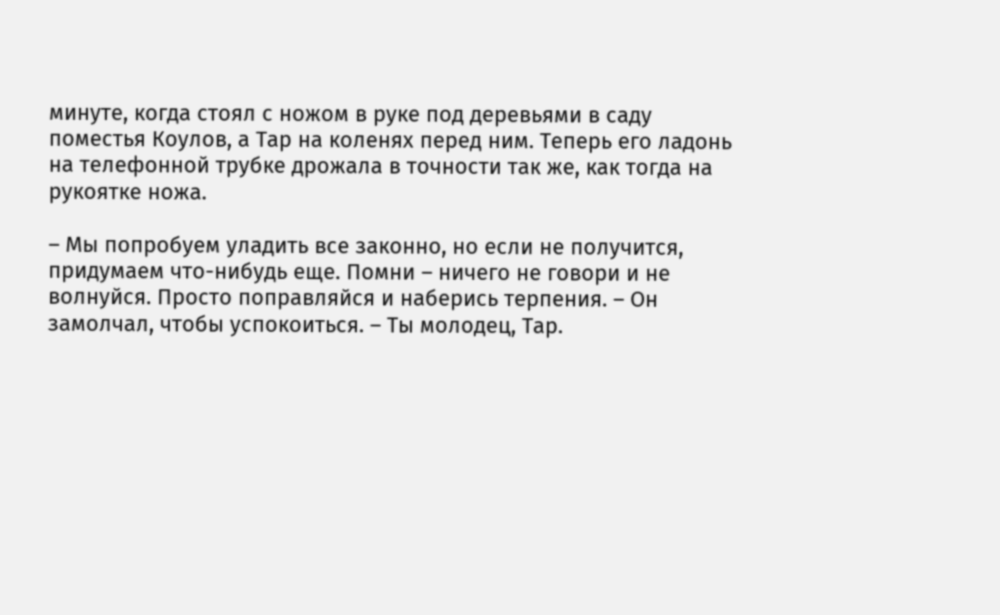минуте, когда стоял с ножом в руке под деревьями в саду поместья Коулов, а Тар на коленях перед ним. Теперь его ладонь на телефонной трубке дрожала в точности так же, как тогда на рукоятке ножа.

– Мы попробуем уладить все законно, но если не получится, придумаем что-нибудь еще. Помни – ничего не говори и не волнуйся. Просто поправляйся и наберись терпения. – Он замолчал, чтобы успокоиться. – Ты молодец, Тар.